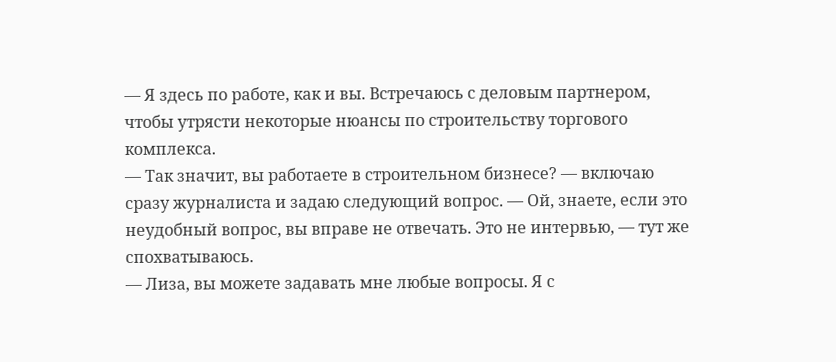— Я здесь по работе, как и вы. Встречаюсь с деловым партнером, чтобы утрясти некоторые нюансы по строительству торгового комплекса.
— Так значит, вы работаете в строительном бизнесе? — включаю сразу журналиста и задаю следующий вопрос. — Ой, знаете, если это неудобный вопрос, вы вправе не отвечать. Это не интервью, — тут же спохватываюсь.
— Лиза, вы можете задавать мне любые вопросы. Я с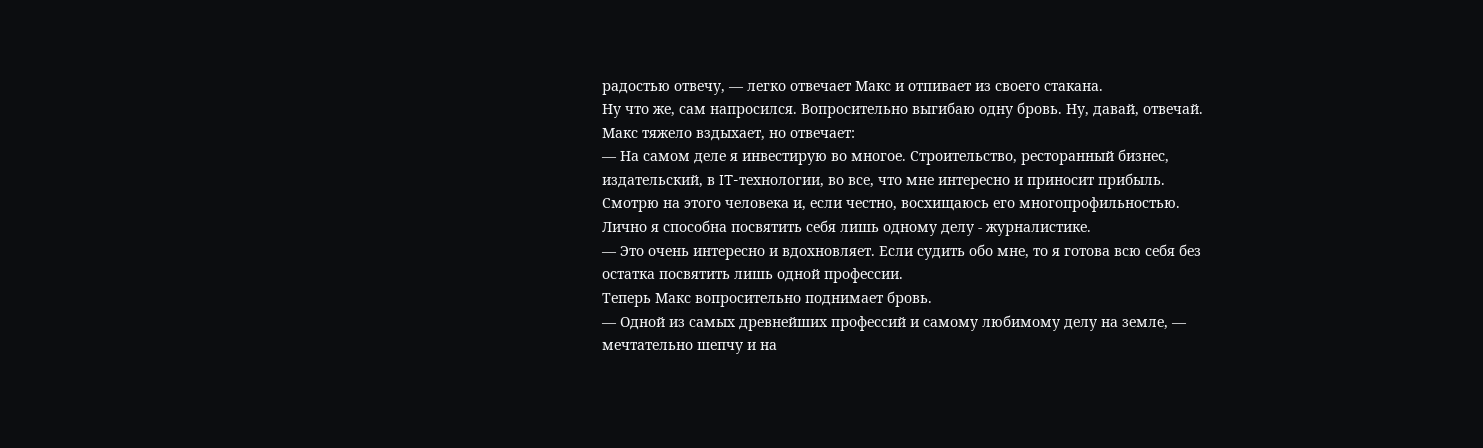радостью отвечу, — легко отвечает Макс и отпивает из своего стакана.
Ну что же, сам напросился. Вопросительно выгибаю одну бровь. Ну, давай, отвечай. Макс тяжело вздыхает, но отвечает:
— На самом деле я инвестирую во многое. Строительство, ресторанный бизнес, издательский, в IT-технологии, во все, что мне интересно и приносит прибыль.
Смотрю на этого человека и, если честно, восхищаюсь его многопрофильностью. Лично я способна посвятить себя лишь одному делу - журналистике.
— Это очень интересно и вдохновляет. Если судить обо мне, то я готова всю себя без остатка посвятить лишь одной профессии.
Теперь Макс вопросительно поднимает бровь.
— Одной из самых древнейших профессий и самому любимому делу на земле, — мечтательно шепчу и на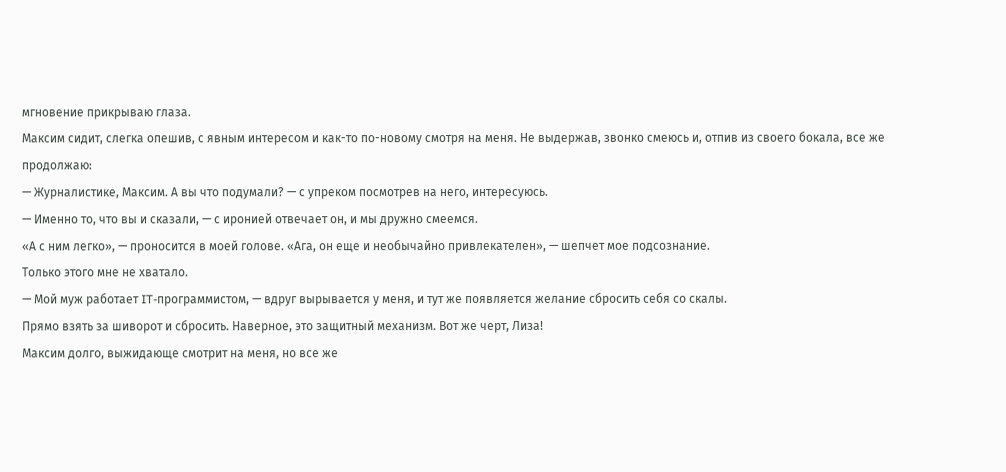мгновение прикрываю глаза.
Максим сидит, слегка опешив, с явным интересом и как-то по-новому смотря на меня. Не выдержав, звонко смеюсь и, отпив из своего бокала, все же продолжаю:
— Журналистике, Максим. А вы что подумали? — с упреком посмотрев на него, интересуюсь.
— Именно то, что вы и сказали, — с иронией отвечает он, и мы дружно смеемся.
«А с ним легко», — проносится в моей голове. «Ага, он еще и необычайно привлекателен», — шепчет мое подсознание.
Только этого мне не хватало.
— Мой муж работает IT-программистом, — вдруг вырывается у меня, и тут же появляется желание сбросить себя со скалы.
Прямо взять за шиворот и сбросить. Наверное, это защитный механизм. Вот же черт, Лиза!
Максим долго, выжидающе смотрит на меня, но все же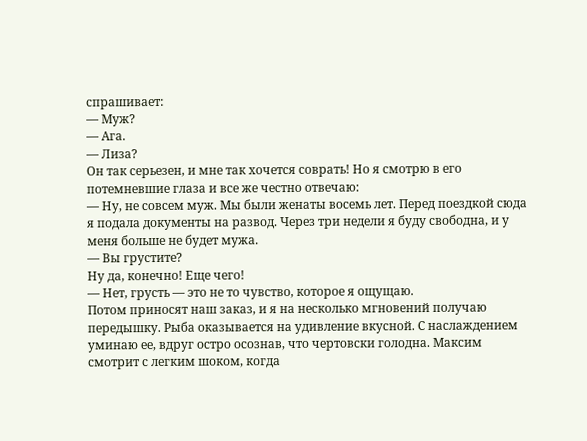спрашивает:
— Муж?
— Ага.
— Лиза?
Он так серьезен, и мне так хочется соврать! Но я смотрю в его потемневшие глаза и все же честно отвечаю:
— Ну, не совсем муж. Мы были женаты восемь лет. Перед поездкой сюда я подала документы на развод. Через три недели я буду свободна, и у меня больше не будет мужа.
— Вы грустите?
Ну да, конечно! Еще чего!
— Нет, грусть — это не то чувство, которое я ощущаю.
Потом приносят наш заказ, и я на несколько мгновений получаю передышку. Рыба оказывается на удивление вкусной. С наслаждением уминаю ее, вдруг остро осознав, что чертовски голодна. Максим смотрит с легким шоком, когда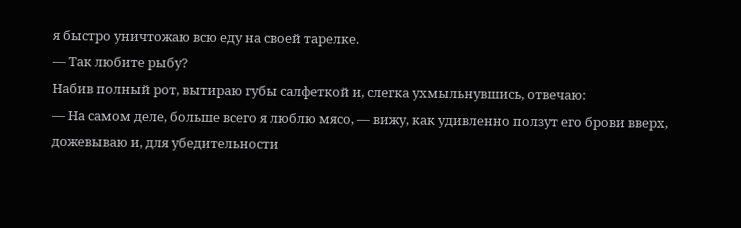я быстро уничтожаю всю еду на своей тарелке.
— Так любите рыбу?
Набив полный рот, вытираю губы салфеткой и, слегка ухмыльнувшись, отвечаю:
— На самом деле, больше всего я люблю мясо, — вижу, как удивленно ползут его брови вверх, дожевываю и, для убедительности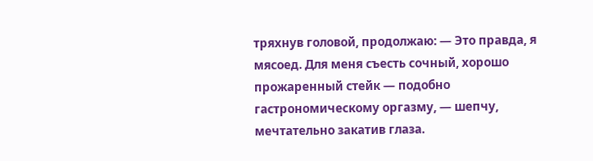тряхнув головой, продолжаю: — Это правда, я мясоед. Для меня съесть сочный, хорошо прожаренный стейк — подобно гастрономическому оргазму, — шепчу, мечтательно закатив глаза.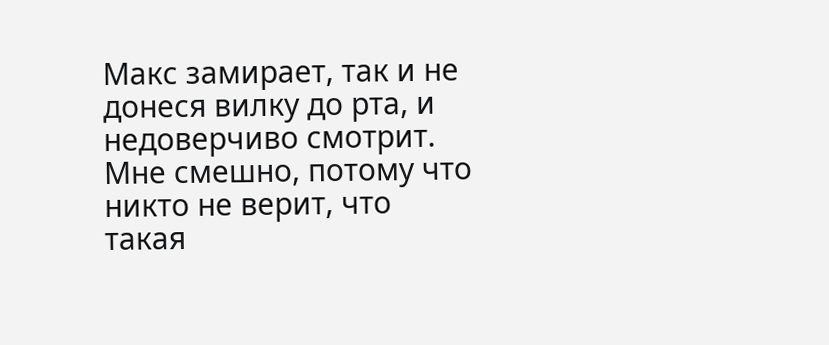Макс замирает, так и не донеся вилку до рта, и недоверчиво смотрит. Мне смешно, потому что никто не верит, что такая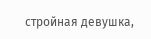стройная девушка,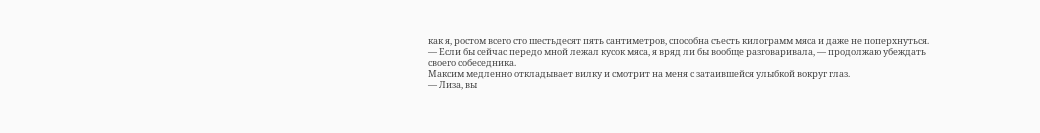как я, ростом всего сто шестьдесят пять сантиметров, способна съесть килограмм мяса и даже не поперхнуться.
— Если бы сейчас передо мной лежал кусок мяса, я вряд ли бы вообще разговаривала, — продолжаю убеждать своего собеседника.
Максим медленно откладывает вилку и смотрит на меня с затаившейся улыбкой вокруг глаз.
— Лиза, вы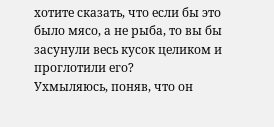хотите сказать, что если бы это было мясо, а не рыба, то вы бы засунули весь кусок целиком и проглотили его?
Ухмыляюсь, поняв, что он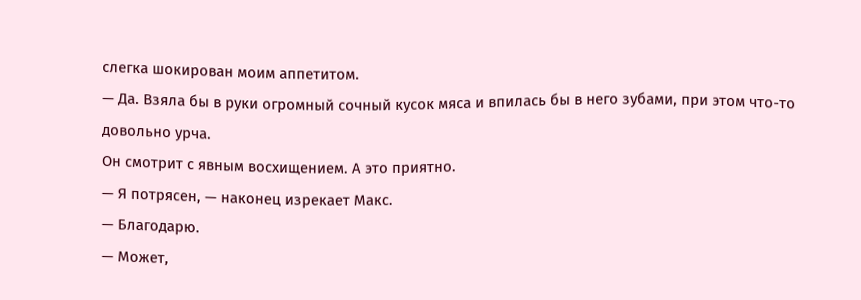слегка шокирован моим аппетитом.
— Да. Взяла бы в руки огромный сочный кусок мяса и впилась бы в него зубами, при этом что-то довольно урча.
Он смотрит с явным восхищением. А это приятно.
— Я потрясен, — наконец изрекает Макс.
— Благодарю.
— Может,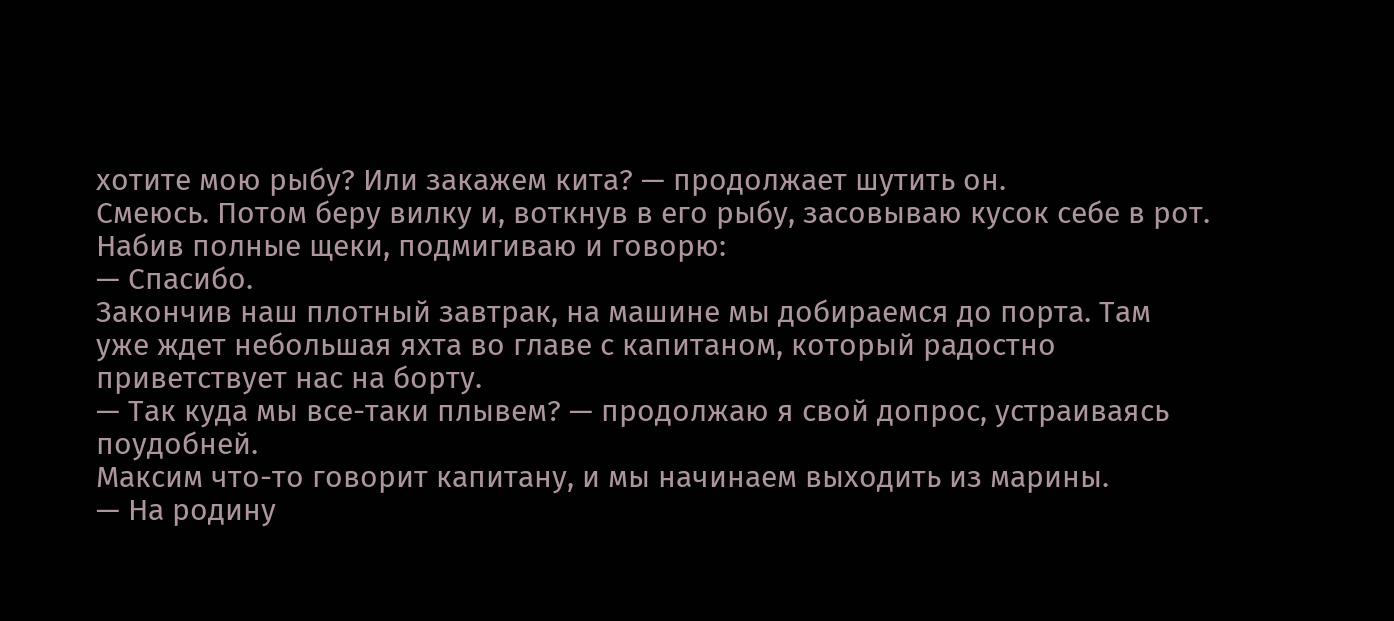хотите мою рыбу? Или закажем кита? — продолжает шутить он.
Смеюсь. Потом беру вилку и, воткнув в его рыбу, засовываю кусок себе в рот. Набив полные щеки, подмигиваю и говорю:
— Спасибо.
Закончив наш плотный завтрак, на машине мы добираемся до порта. Там уже ждет небольшая яхта во главе с капитаном, который радостно приветствует нас на борту.
— Так куда мы все-таки плывем? — продолжаю я свой допрос, устраиваясь поудобней.
Максим что-то говорит капитану, и мы начинаем выходить из марины.
— На родину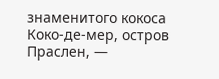знаменитого кокоса Коко-де-мер, остров Праслен, —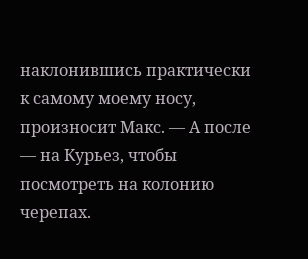наклонившись практически к самому моему носу, произносит Макс. — А после — на Курьез, чтобы посмотреть на колонию черепах.